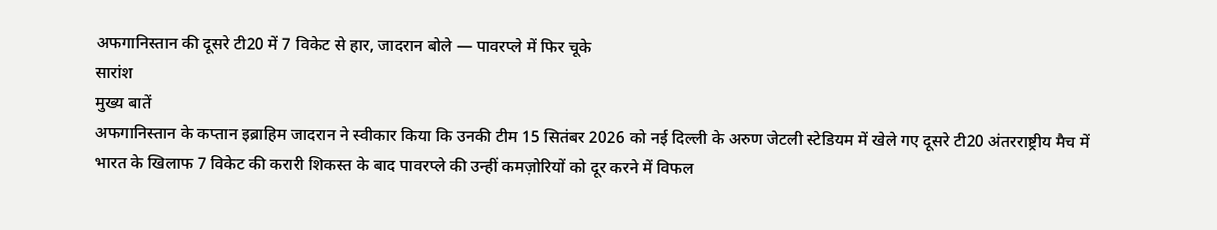अफगानिस्तान की दूसरे टी20 में 7 विकेट से हार, जादरान बोले — पावरप्ले में फिर चूके
सारांश
मुख्य बातें
अफगानिस्तान के कप्तान इब्राहिम जादरान ने स्वीकार किया कि उनकी टीम 15 सितंबर 2026 को नई दिल्ली के अरुण जेटली स्टेडियम में खेले गए दूसरे टी20 अंतरराष्ट्रीय मैच में भारत के खिलाफ 7 विकेट की करारी शिकस्त के बाद पावरप्ले की उन्हीं कमज़ोरियों को दूर करने में विफल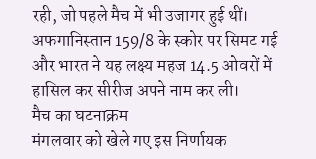रही, जो पहले मैच में भी उजागर हुई थीं। अफगानिस्तान 159/8 के स्कोर पर सिमट गई और भारत ने यह लक्ष्य महज 14.5 ओवरों में हासिल कर सीरीज अपने नाम कर ली।
मैच का घटनाक्रम
मंगलवार को खेले गए इस निर्णायक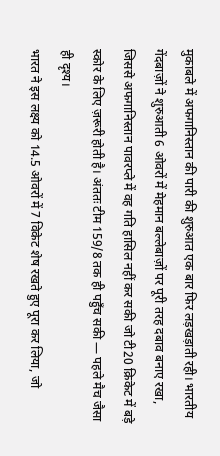मुकाबले में अफगानिस्तान की पारी की शुरुआत एक बार फिर लड़खड़ाती रही। भारतीय गेंदबाज़ों ने शुरुआती 6 ओवरों में मेहमान बल्लेबाज़ों पर पूरी तरह दबाव बनाए रखा, जिससे अफगानिस्तान पावरप्ले में वह गति हासिल नहीं कर सकी जो टी20 क्रिकेट में बड़े स्कोर के लिए ज़रूरी होती है। अंततः टीम 159/8 तक ही पहुँच सकी — पहले मैच जैसा ही दृश्य।
भारत ने इस लक्ष्य को 14.5 ओवरों में 7 विकेट शेष रखते हुए पूरा कर लिया, जो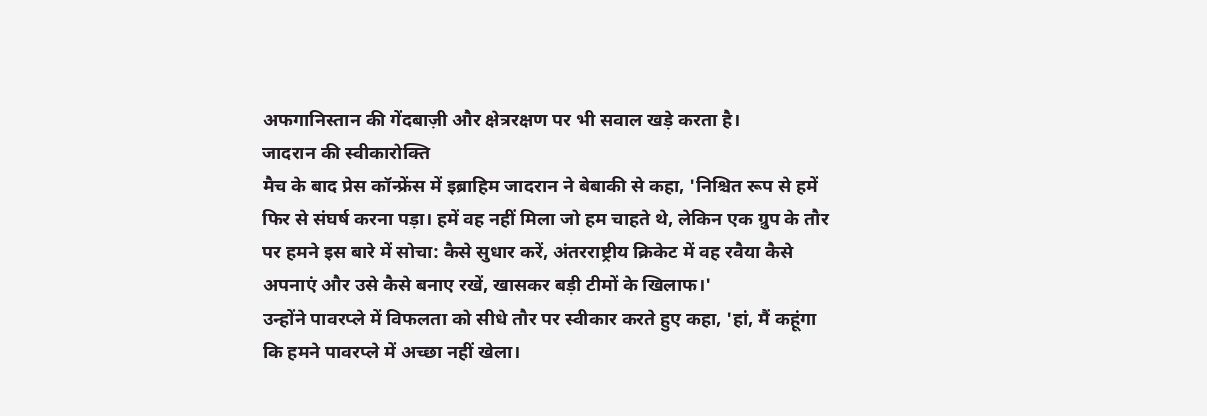अफगानिस्तान की गेंदबाज़ी और क्षेत्ररक्षण पर भी सवाल खड़े करता है।
जादरान की स्वीकारोक्ति
मैच के बाद प्रेस कॉन्फ्रेंस में इब्राहिम जादरान ने बेबाकी से कहा, 'निश्चित रूप से हमें फिर से संघर्ष करना पड़ा। हमें वह नहीं मिला जो हम चाहते थे, लेकिन एक ग्रुप के तौर पर हमने इस बारे में सोचा: कैसे सुधार करें, अंतरराष्ट्रीय क्रिकेट में वह रवैया कैसे अपनाएं और उसे कैसे बनाए रखें, खासकर बड़ी टीमों के खिलाफ।'
उन्होंने पावरप्ले में विफलता को सीधे तौर पर स्वीकार करते हुए कहा, 'हां, मैं कहूंगा कि हमने पावरप्ले में अच्छा नहीं खेला।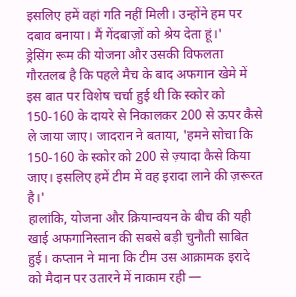इसलिए हमें वहां गति नहीं मिली। उन्होंने हम पर दबाव बनाया। मैं गेंदबाज़ों को श्रेय देता हूं।'
ड्रेसिंग रूम की योजना और उसकी विफलता
गौरतलब है कि पहले मैच के बाद अफगान खेमे में इस बात पर विशेष चर्चा हुई थी कि स्कोर को 150-160 के दायरे से निकालकर 200 से ऊपर कैसे ले जाया जाए। जादरान ने बताया, 'हमने सोचा कि 150-160 के स्कोर को 200 से ज़्यादा कैसे किया जाए। इसलिए हमें टीम में वह इरादा लाने की ज़रूरत है।'
हालांकि, योजना और क्रियान्वयन के बीच की यही खाई अफगानिस्तान की सबसे बड़ी चुनौती साबित हुई। कप्तान ने माना कि टीम उस आक्रामक इरादे को मैदान पर उतारने में नाकाम रही —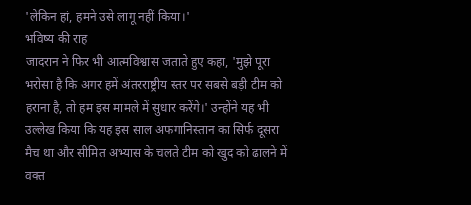'लेकिन हां, हमने उसे लागू नहीं किया।'
भविष्य की राह
जादरान ने फिर भी आत्मविश्वास जताते हुए कहा, 'मुझे पूरा भरोसा है कि अगर हमें अंतरराष्ट्रीय स्तर पर सबसे बड़ी टीम को हराना है, तो हम इस मामले में सुधार करेंगे।' उन्होंने यह भी उल्लेख किया कि यह इस साल अफगानिस्तान का सिर्फ दूसरा मैच था और सीमित अभ्यास के चलते टीम को खुद को ढालने में वक्त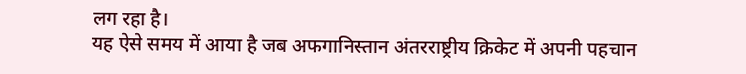लग रहा है।
यह ऐसे समय में आया है जब अफगानिस्तान अंतरराष्ट्रीय क्रिकेट में अपनी पहचान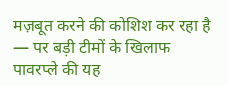मज़बूत करने की कोशिश कर रहा है — पर बड़ी टीमों के खिलाफ पावरप्ले की यह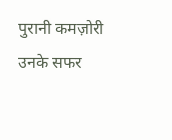पुरानी कमज़ोरी उनके सफर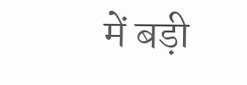में बड़ी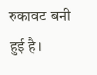रुकावट बनी हुई है।